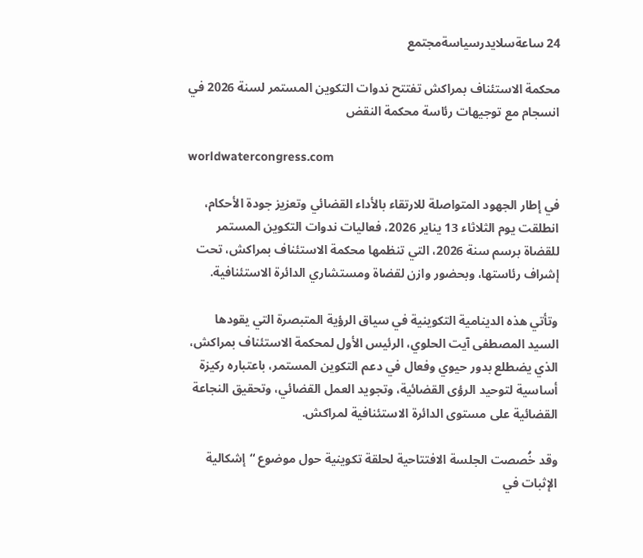24 ساعةسلايدرسياسةمجتمع

محكمة الاستئناف بمراكش تفتتح ندوات التكوين المستمر لسنة 2026 في انسجام مع توجيهات رئاسة محكمة النقض

worldwatercongress.com

في إطار الجهود المتواصلة للارتقاء بالأداء القضائي وتعزيز جودة الأحكام، انطلقت يوم الثلاثاء 13 يناير 2026، فعاليات ندوات التكوين المستمر للقضاة برسم سنة 2026، التي تنظمها محكمة الاستئناف بمراكش، تحت إشراف رئاستها، وبحضور وازن لقضاة ومستشاري الدائرة الاستئنافية.

وتأتي هذه الدينامية التكوينية في سياق الرؤية المتبصرة التي يقودها السيد المصطفى آيت الحلوي، الرئيس الأول لمحكمة الاستئناف بمراكش، الذي يضطلع بدور حيوي وفعال في دعم التكوين المستمر، باعتباره ركيزة أساسية لتوحيد الرؤى القضائية، وتجويد العمل القضائي، وتحقيق النجاعة القضائية على مستوى الدائرة الاستئنافية لمراكش.

وقد خُصصت الجلسة الافتتاحية لحلقة تكوينية حول موضوع “إشكالية الإثبات في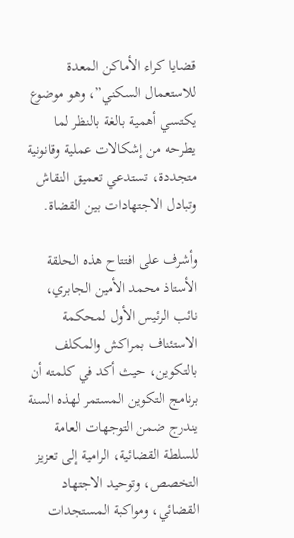قضايا كراء الأماكن المعدة للاستعمال السكني”، وهو موضوع يكتسي أهمية بالغة بالنظر لما يطرحه من إشكالات عملية وقانونية متجددة، تستدعي تعميق النقاش وتبادل الاجتهادات بين القضاة.

وأشرف على افتتاح هذه الحلقة الأستاذ محمد الأمين الجابري، نائب الرئيس الأول لمحكمة الاستئناف بمراكش والمكلف بالتكوين، حيث أكد في كلمته أن برنامج التكوين المستمر لهذه السنة يندرج ضمن التوجهات العامة للسلطة القضائية، الرامية إلى تعزيز التخصص، وتوحيد الاجتهاد القضائي، ومواكبة المستجدات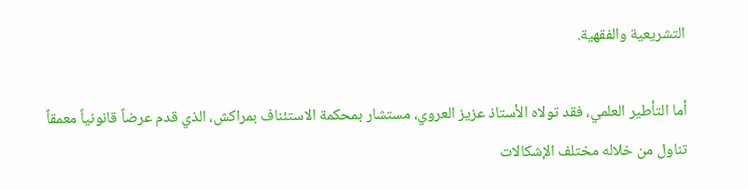التشريعية والفقهية.

أما التأطير العلمي، فقد تولاه الأستاذ عزيز العروي، مستشار بمحكمة الاستئناف بمراكش، الذي قدم عرضاً قانونياً معمقاً تناول من خلاله مختلف الإشكالات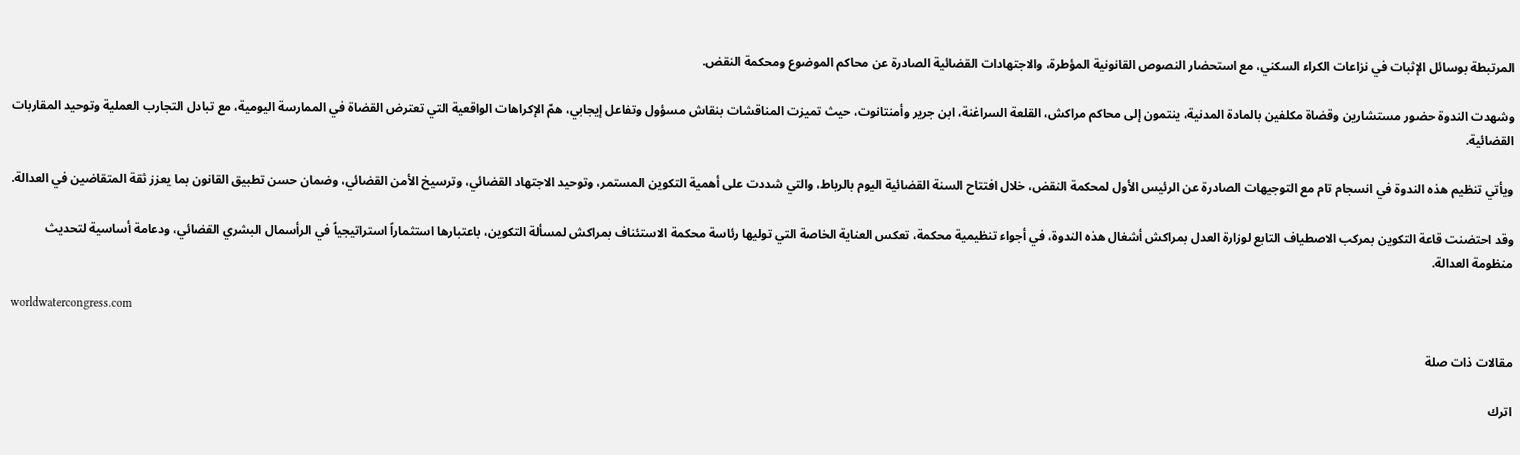المرتبطة بوسائل الإثبات في نزاعات الكراء السكني، مع استحضار النصوص القانونية المؤطرة، والاجتهادات القضائية الصادرة عن محاكم الموضوع ومحكمة النقض.

وشهدت الندوة حضور مستشارين وقضاة مكلفين بالمادة المدنية، ينتمون إلى محاكم مراكش، القلعة السراغنة، ابن جرير وأمنتانوت، حيث تميزت المناقشات بنقاش مسؤول وتفاعل إيجابي، همّ الإكراهات الواقعية التي تعترض القضاة في الممارسة اليومية، مع تبادل التجارب العملية وتوحيد المقاربات القضائية.

ويأتي تنظيم هذه الندوة في انسجام تام مع التوجيهات الصادرة عن الرئيس الأول لمحكمة النقض، خلال افتتاح السنة القضائية اليوم بالرباط، والتي شددت على أهمية التكوين المستمر، وتوحيد الاجتهاد القضائي، وترسيخ الأمن القضائي، وضمان حسن تطبيق القانون بما يعزز ثقة المتقاضين في العدالة.

وقد احتضنت قاعة التكوين بمركب الاصطياف التابع لوزارة العدل بمراكش أشغال هذه الندوة، في أجواء تنظيمية محكمة، تعكس العناية الخاصة التي توليها رئاسة محكمة الاستئناف بمراكش لمسألة التكوين، باعتبارها استثماراً استراتيجياً في الرأسمال البشري القضائي، ودعامة أساسية لتحديث منظومة العدالة.

worldwatercongress.com

مقالات ذات صلة

اترك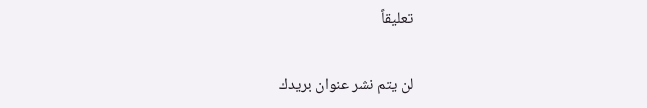تعليقاً

لن يتم نشر عنوان بريدك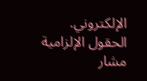الإلكتروني. الحقول الإلزامية مشار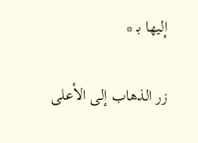إليها بـ *

زر الذهاب إلى الأعلى